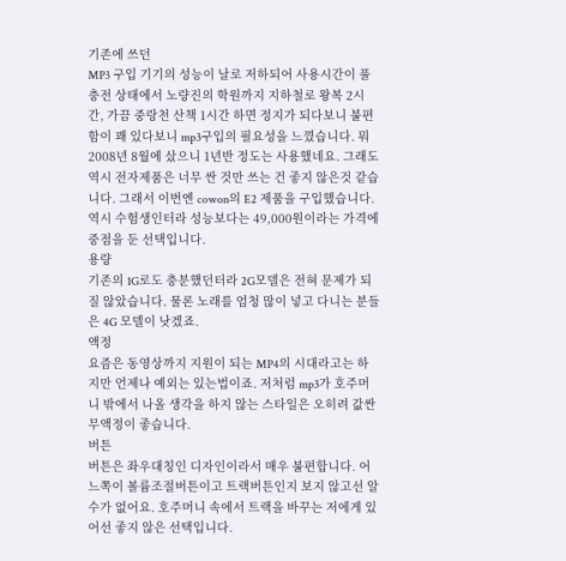기존에 쓰던
MP3 구입 기기의 성능이 날로 저하되어 사용시간이 풀충전 상태에서 노량진의 학원까지 지하철로 왕복 2시간, 가끔 중랑천 산책 1시간 하면 정지가 되다보니 불편함이 꽤 있다보니 mp3구입의 필요성을 느꼈습니다. 뭐 2008년 8월에 샀으니 1년반 정도는 사용했네요. 그래도 역시 전자제품은 너무 싼 것만 쓰는 건 좋지 않은것 같습니다. 그래서 이번엔 cowon의 E2 제품을 구입했습니다. 역시 수험생인터라 성능보다는 49,000원이라는 가격에 중점을 둔 선택입니다.
용량
기존의 1G로도 충분했던터라 2G모델은 전혀 문제가 되질 않았습니다. 물론 노래를 엄청 많이 넣고 다니는 분들은 4G 모델이 낫겠죠.
액정
요즘은 동영상까지 지원이 되는 MP4의 시대라고는 하지만 언제나 예외는 있는법이죠. 저처럼 mp3가 호주머니 밖에서 나올 생각을 하지 않는 스타일은 오히려 값싼 무액정이 좋습니다.
버튼
버튼은 좌우대칭인 디자인이라서 매우 불편합니다. 어느쪽이 볼륨조절버튼이고 트랙버튼인지 보지 않고선 알수가 없어요. 호주머니 속에서 트랙을 바꾸는 저에게 있어선 좋지 않은 선택입니다.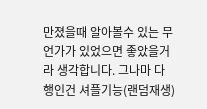만졌을때 알아볼수 있는 무언가가 있었으면 좋았을거라 생각합니다. 그나마 다행인건 셔플기능(랜덤재생)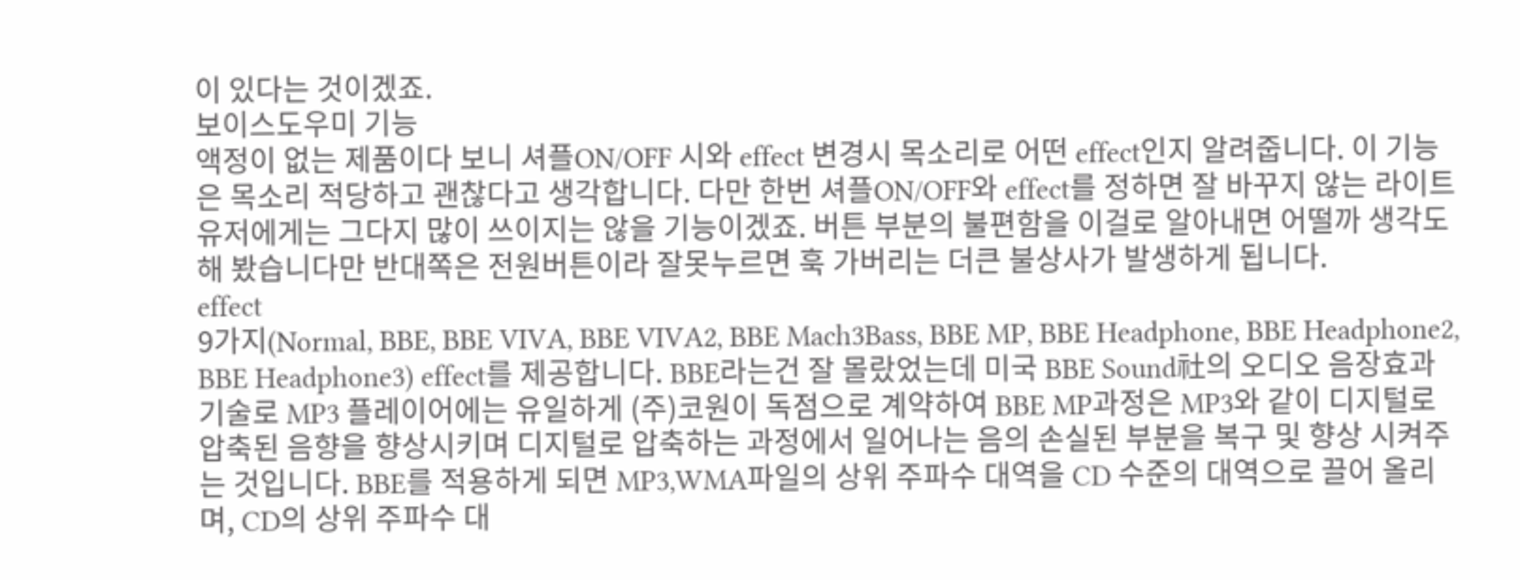이 있다는 것이겠죠.
보이스도우미 기능
액정이 없는 제품이다 보니 셔플ON/OFF 시와 effect 변경시 목소리로 어떤 effect인지 알려줍니다. 이 기능은 목소리 적당하고 괜찮다고 생각합니다. 다만 한번 셔플ON/OFF와 effect를 정하면 잘 바꾸지 않는 라이트 유저에게는 그다지 많이 쓰이지는 않을 기능이겠죠. 버튼 부분의 불편함을 이걸로 알아내면 어떨까 생각도 해 봤습니다만 반대쪽은 전원버튼이라 잘못누르면 훅 가버리는 더큰 불상사가 발생하게 됩니다.
effect
9가지(Normal, BBE, BBE VIVA, BBE VIVA2, BBE Mach3Bass, BBE MP, BBE Headphone, BBE Headphone2, BBE Headphone3) effect를 제공합니다. BBE라는건 잘 몰랐었는데 미국 BBE Sound社의 오디오 음장효과 기술로 MP3 플레이어에는 유일하게 (주)코원이 독점으로 계약하여 BBE MP과정은 MP3와 같이 디지털로 압축된 음향을 향상시키며 디지털로 압축하는 과정에서 일어나는 음의 손실된 부분을 복구 및 향상 시켜주는 것입니다. BBE를 적용하게 되면 MP3,WMA파일의 상위 주파수 대역을 CD 수준의 대역으로 끌어 올리며, CD의 상위 주파수 대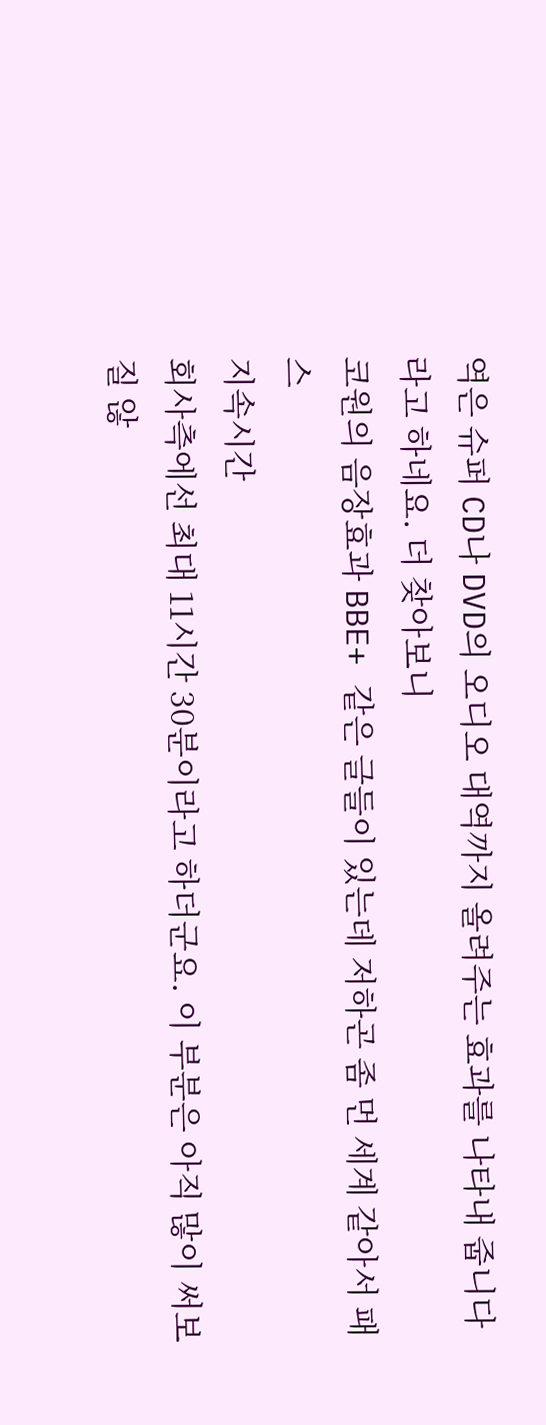역은 슈퍼 CD나 DVD의 오디오 대역까지 올려주는 효과를 나타내 줍니다 라고 하네요. 더 찾아보니
코원의 음장효과 BBE+ 같은 글들이 있는데 저하곤 좀 먼 세계 같아서 패스
지속시간
회사측에선 최대 11시간 30분이라고 하더군요. 이 부분은 아직 많이 써보질 않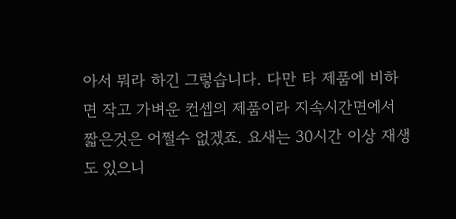아서 뭐라 하긴 그렇습니다. 다만 타 제품에 비하면 작고 가벼운 컨셉의 제품이라 지속시간면에서 짧은것은 어쩔수 없겠죠. 요새는 30시간 이상 재생도 있으니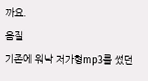까요.
음질
기존에 워낙 저가형mp3를 썼던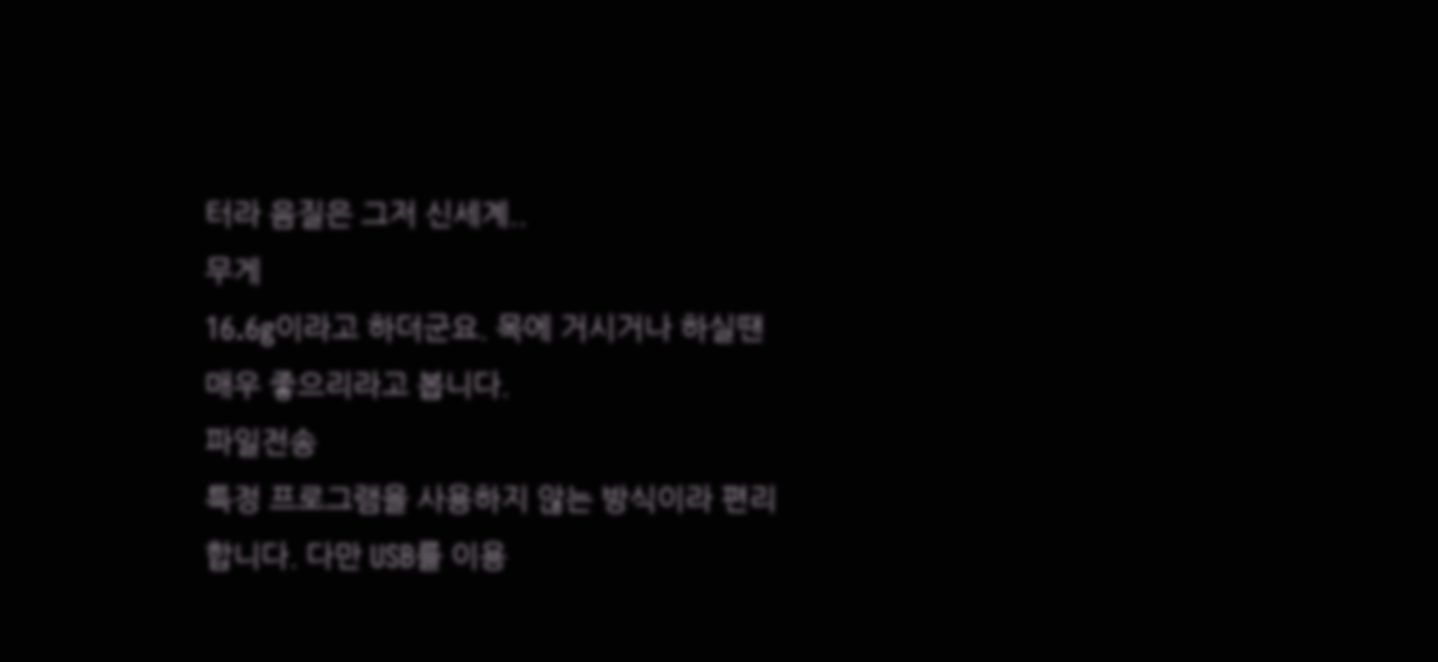터라 음질은 그저 신세계..
무게
16.6g이라고 하더군요. 목에 거시거나 하실땐 매우 좋으리라고 봅니다.
파일전송
특정 프로그램을 사용하지 않는 방식이라 편리합니다. 다만 USB를 이용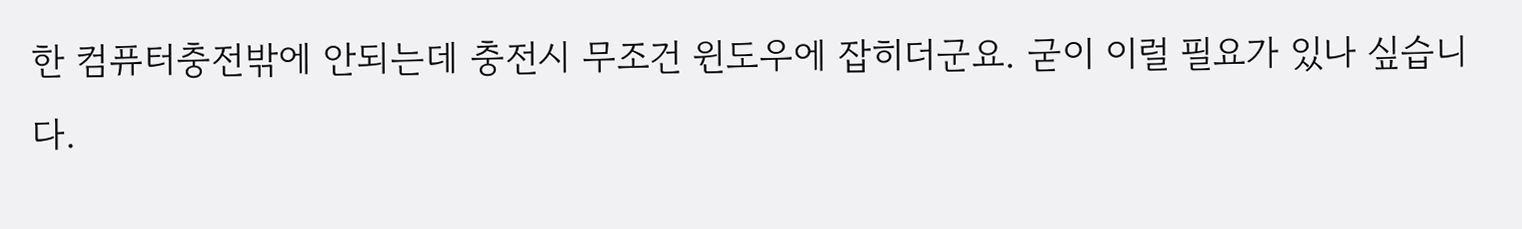한 컴퓨터충전밖에 안되는데 충전시 무조건 윈도우에 잡히더군요. 굳이 이럴 필요가 있나 싶습니다.